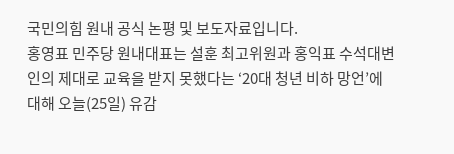국민의힘 원내 공식 논평 및 보도자료입니다.
홍영표 민주당 원내대표는 설훈 최고위원과 홍익표 수석대변인의 제대로 교육을 받지 못했다는 ‘20대 청년 비하 망언’에 대해 오늘(25일) 유감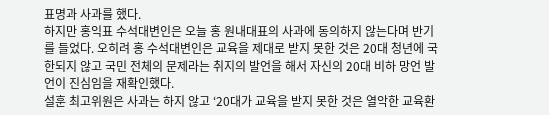표명과 사과를 했다.
하지만 홍익표 수석대변인은 오늘 홍 원내대표의 사과에 동의하지 않는다며 반기를 들었다. 오히려 홍 수석대변인은 교육을 제대로 받지 못한 것은 20대 청년에 국한되지 않고 국민 전체의 문제라는 취지의 발언을 해서 자신의 20대 비하 망언 발언이 진심임을 재확인했다.
설훈 최고위원은 사과는 하지 않고 ‘20대가 교육을 받지 못한 것은 열악한 교육환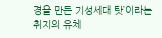경을 만든 기성세대 탓’이라는 취지의 유체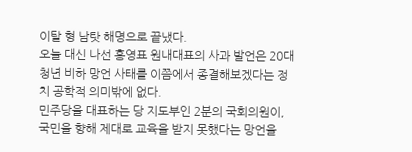이탈 형 남탓 해명으로 끝냈다.
오늘 대신 나선 홍영표 원내대표의 사과 발언은 20대 청년 비하 망언 사태를 이쯤에서 종결해보겠다는 정치 공학적 의미밖에 없다.
민주당을 대표하는 당 지도부인 2분의 국회의원이, 국민을 향해 제대로 교육을 받지 못했다는 망언을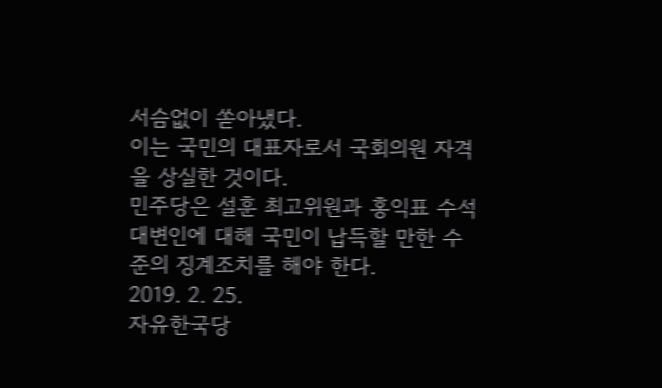서슴없이 쏟아냈다.
이는 국민의 대표자로서 국회의원 자격을 상실한 것이다.
민주당은 설훈 최고위원과 홍익표 수석대변인에 대해 국민이 납득할 만한 수준의 징계조치를 해야 한다.
2019. 2. 25.
자유한국당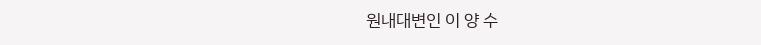원내대변인 이 양 수